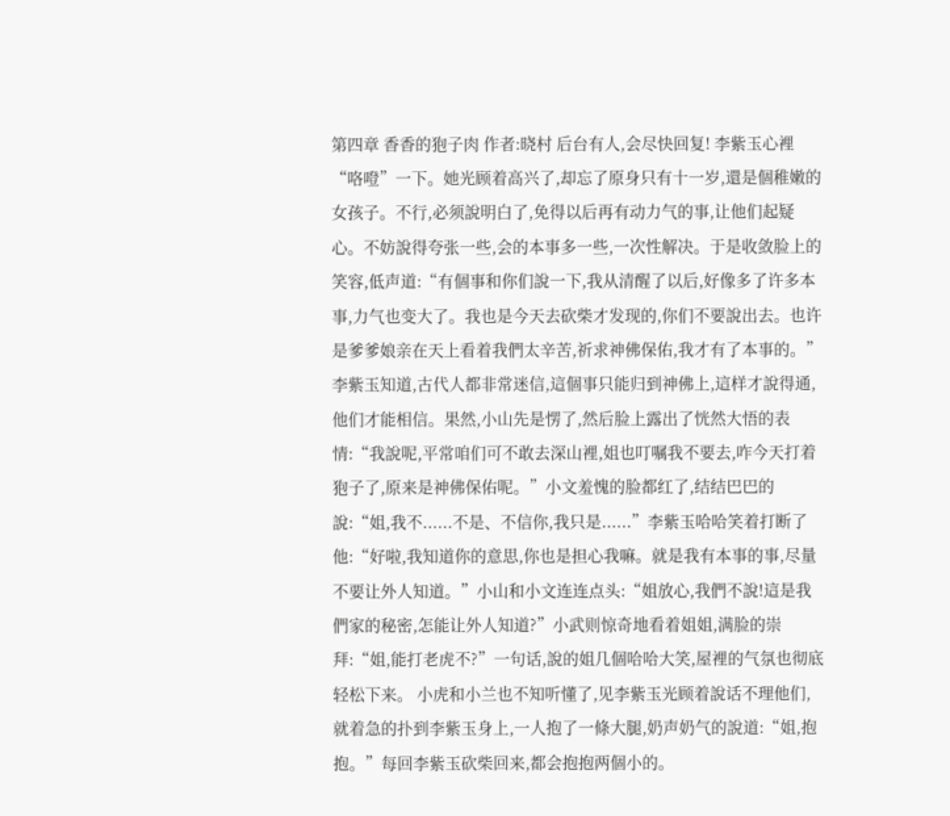第四章 香香的狍子肉 作者:晓村 后台有人,会尽快回复! 李紫玉心裡“咯噔”一下。她光顾着高兴了,却忘了原身只有十一岁,還是個稚嫩的女孩子。不行,必须說明白了,免得以后再有动力气的事,让他们起疑心。不妨說得夸张一些,会的本事多一些,一次性解决。于是收敛脸上的笑容,低声道:“有個事和你们說一下,我从清醒了以后,好像多了许多本事,力气也变大了。我也是今天去砍柴才发现的,你们不要說出去。也许是爹爹娘亲在天上看着我們太辛苦,祈求神佛保佑,我才有了本事的。”李紫玉知道,古代人都非常迷信,這個事只能归到神佛上,這样才說得通,他们才能相信。果然,小山先是愣了,然后脸上露出了恍然大悟的表情:“我說呢,平常咱们可不敢去深山裡,姐也叮嘱我不要去,咋今天打着狍子了,原来是神佛保佑呢。”小文羞愧的脸都红了,结结巴巴的說:“姐,我不......不是、不信你,我只是......”李紫玉哈哈笑着打断了他:“好啦,我知道你的意思,你也是担心我嘛。就是我有本事的事,尽量不要让外人知道。”小山和小文连连点头:“姐放心,我們不說!這是我們家的秘密,怎能让外人知道?”小武则惊奇地看着姐姐,满脸的崇拜:“姐,能打老虎不?”一句话,說的姐几個哈哈大笑,屋裡的气氛也彻底轻松下来。 小虎和小兰也不知听懂了,见李紫玉光顾着說话不理他们,就着急的扑到李紫玉身上,一人抱了一條大腿,奶声奶气的說道:“姐,抱抱。”每回李紫玉砍柴回来,都会抱抱两個小的。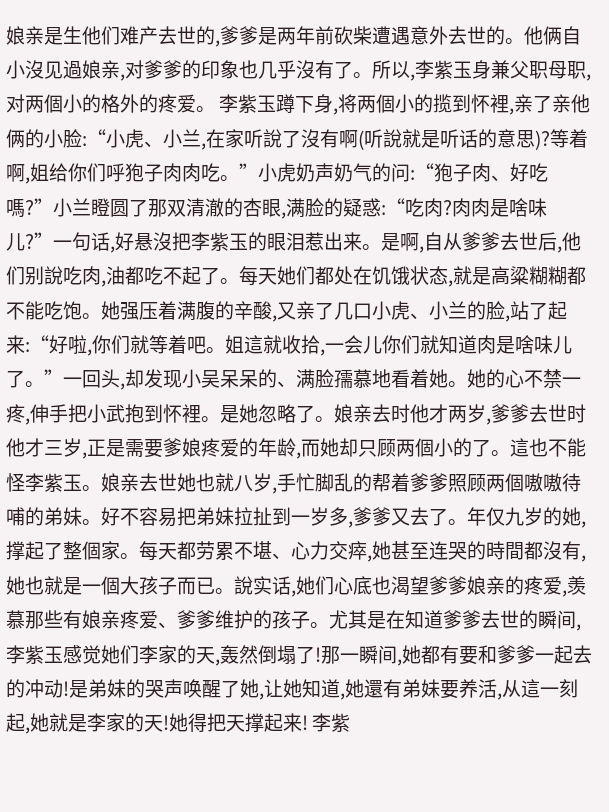娘亲是生他们难产去世的,爹爹是两年前砍柴遭遇意外去世的。他俩自小沒见過娘亲,对爹爹的印象也几乎沒有了。所以,李紫玉身兼父职母职,对两個小的格外的疼爱。 李紫玉蹲下身,将两個小的揽到怀裡,亲了亲他俩的小脸:“小虎、小兰,在家听說了沒有啊(听說就是听话的意思)?等着啊,姐给你们呼狍子肉肉吃。”小虎奶声奶气的问:“狍子肉、好吃嗎?”小兰瞪圆了那双清澈的杏眼,满脸的疑惑:“吃肉?肉肉是啥味儿?”一句话,好悬沒把李紫玉的眼泪惹出来。是啊,自从爹爹去世后,他们别說吃肉,油都吃不起了。每天她们都处在饥饿状态,就是高粱糊糊都不能吃饱。她强压着满腹的辛酸,又亲了几口小虎、小兰的脸,站了起来:“好啦,你们就等着吧。姐這就收拾,一会儿你们就知道肉是啥味儿了。”一回头,却发现小吴呆呆的、满脸孺慕地看着她。她的心不禁一疼,伸手把小武抱到怀裡。是她忽略了。娘亲去时他才两岁,爹爹去世时他才三岁,正是需要爹娘疼爱的年龄,而她却只顾两個小的了。這也不能怪李紫玉。娘亲去世她也就八岁,手忙脚乱的帮着爹爹照顾两個嗷嗷待哺的弟妹。好不容易把弟妹拉扯到一岁多,爹爹又去了。年仅九岁的她,撑起了整個家。每天都劳累不堪、心力交瘁,她甚至连哭的時間都沒有,她也就是一個大孩子而已。說实话,她们心底也渴望爹爹娘亲的疼爱,羡慕那些有娘亲疼爱、爹爹维护的孩子。尤其是在知道爹爹去世的瞬间,李紫玉感觉她们李家的天,轰然倒塌了!那一瞬间,她都有要和爹爹一起去的冲动!是弟妹的哭声唤醒了她,让她知道,她還有弟妹要养活,从這一刻起,她就是李家的天!她得把天撑起来! 李紫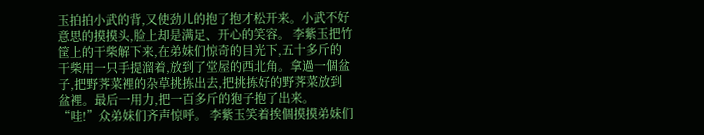玉拍拍小武的背,又使劲儿的抱了抱才松开来。小武不好意思的摸摸头,脸上却是满足、开心的笑容。 李紫玉把竹筐上的干柴解下来,在弟妹们惊奇的目光下,五十多斤的干柴用一只手提溜着,放到了堂屋的西北角。拿過一個盆子,把野荠菜裡的杂草挑拣出去,把挑拣好的野荠菜放到盆裡。最后一用力,把一百多斤的狍子抱了出来。 “哇!”众弟妹们齐声惊呼。 李紫玉笑着挨個摸摸弟妹们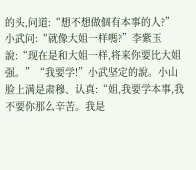的头,问道:“想不想做個有本事的人?”小武问:“就像大姐一样嗎?”李紫玉說:“现在是和大姐一样,将来你要比大姐强。”“我要学!”小武坚定的說。小山脸上满是肃穆、认真:“姐,我要学本事,我不要你那么辛苦。我是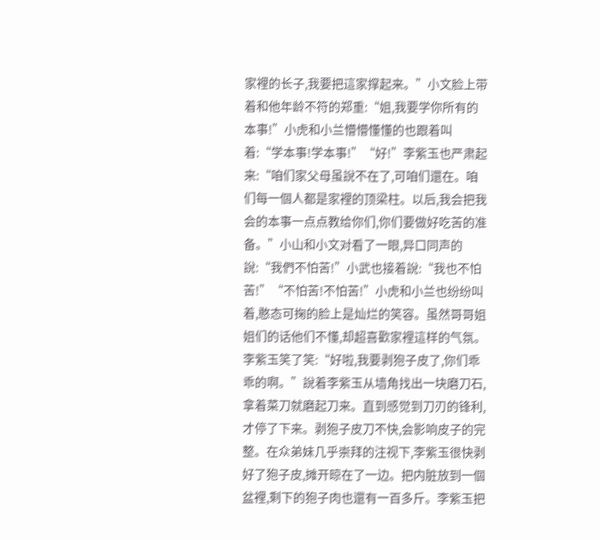家裡的长子,我要把這家撑起来。”小文脸上带着和他年龄不符的郑重:“姐,我要学你所有的本事!”小虎和小兰懵懵懂懂的也跟着叫着:“学本事!学本事!”“好!”李紫玉也严肃起来:“咱们家父母虽說不在了,可咱们還在。咱们每一個人都是家裡的顶梁柱。以后,我会把我会的本事一点点教给你们,你们要做好吃苦的准备。”小山和小文对看了一眼,异口同声的說:“我們不怕苦!”小武也接着說:“我也不怕苦!”“不怕苦!不怕苦!”小虎和小兰也纷纷叫着,憨态可掬的脸上是灿烂的笑容。虽然哥哥姐姐们的话他们不懂,却超喜歡家裡這样的气氛。 李紫玉笑了笑:“好啦,我要剥狍子皮了,你们乖乖的啊。”說着李紫玉从墙角找出一块磨刀石,拿着菜刀就磨起刀来。直到感觉到刀刃的锋利,才停了下来。剥狍子皮刀不快,会影响皮子的完整。在众弟妹几乎崇拜的注视下,李紫玉很快剥好了狍子皮,摊开晾在了一边。把内脏放到一個盆裡,剩下的狍子肉也還有一百多斤。李紫玉把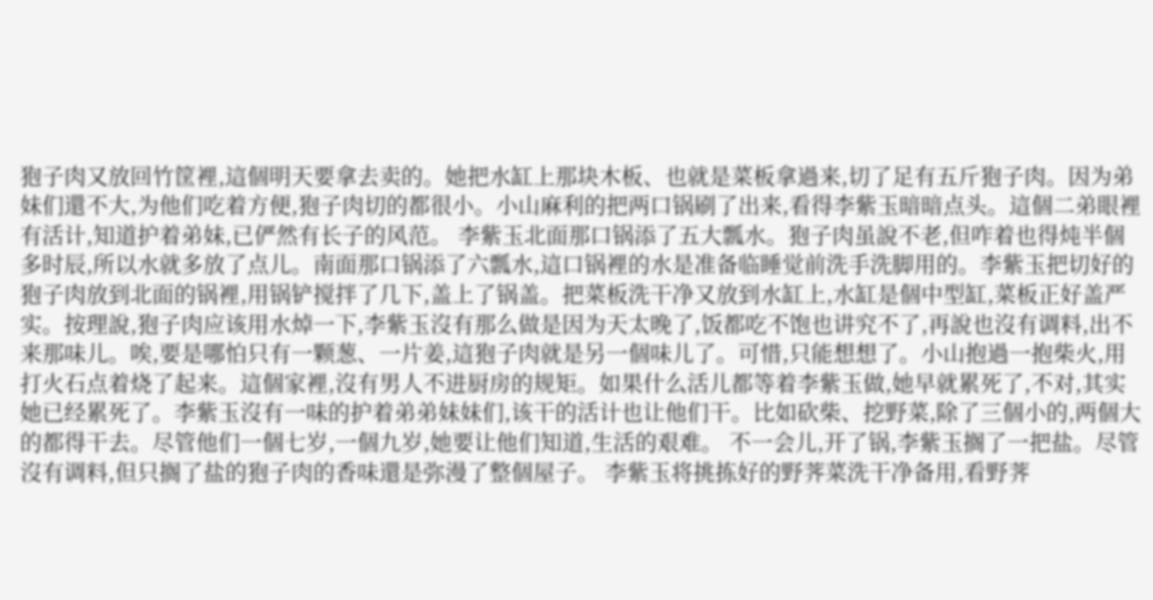狍子肉又放回竹筐裡,這個明天要拿去卖的。她把水缸上那块木板、也就是菜板拿過来,切了足有五斤狍子肉。因为弟妹们還不大,为他们吃着方便,狍子肉切的都很小。小山麻利的把两口锅刷了出来,看得李紫玉暗暗点头。這個二弟眼裡有活计,知道护着弟妹,已俨然有长子的风范。 李紫玉北面那口锅添了五大瓢水。狍子肉虽說不老,但咋着也得炖半個多时辰,所以水就多放了点儿。南面那口锅添了六瓢水,這口锅裡的水是准备临睡觉前洗手洗脚用的。李紫玉把切好的狍子肉放到北面的锅裡,用锅铲搅拌了几下,盖上了锅盖。把菜板洗干净又放到水缸上,水缸是個中型缸,菜板正好盖严实。按理說,狍子肉应该用水焯一下,李紫玉沒有那么做是因为天太晚了,饭都吃不饱也讲究不了,再說也沒有调料,出不来那味儿。唉,要是哪怕只有一颗葱、一片姜,這狍子肉就是另一個味儿了。可惜,只能想想了。小山抱過一抱柴火,用打火石点着烧了起来。這個家裡,沒有男人不进厨房的规矩。如果什么活儿都等着李紫玉做,她早就累死了,不对,其实她已经累死了。李紫玉沒有一味的护着弟弟妹妹们,该干的活计也让他们干。比如砍柴、挖野菜,除了三個小的,两個大的都得干去。尽管他们一個七岁,一個九岁,她要让他们知道,生活的艰难。 不一会儿,开了锅,李紫玉搁了一把盐。尽管沒有调料,但只搁了盐的狍子肉的香味還是弥漫了整個屋子。 李紫玉将挑拣好的野荠菜洗干净备用,看野荠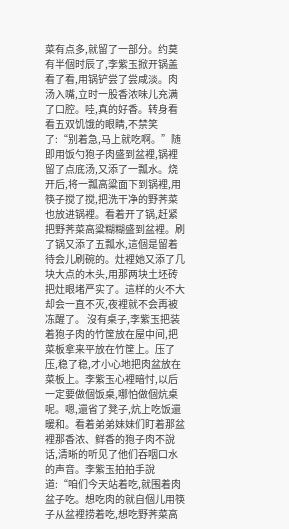菜有点多,就留了一部分。约莫有半個时辰了,李紫玉掀开锅盖看了看,用锅铲尝了尝咸淡。肉汤入嘴,立时一股香浓味儿充满了口腔。哇,真的好香。转身看看五双饥饿的眼睛,不禁笑了:“别着急,马上就吃啊。”随即用饭勺狍子肉盛到盆裡,锅裡留了点底汤,又添了一瓢水。烧开后,将一瓢高粱面下到锅裡,用筷子搅了搅,把洗干净的野荠菜也放进锅裡。看着开了锅,赶紧把野荠菜高粱糊糊盛到盆裡。刷了锅又添了五瓢水,這個是留着待会儿刷碗的。灶裡她又添了几块大点的木头,用那两块土坯砖把灶眼堵严实了。這样的火不大却会一直不灭,夜裡就不会再被冻醒了。 沒有桌子,李紫玉把装着狍子肉的竹筐放在屋中间,把菜板拿来平放在竹筐上。压了压,稳了稳,才小心地把肉盆放在菜板上。李紫玉心裡暗忖,以后一定要做個饭桌,哪怕做個炕桌呢。嗯,還省了凳子,炕上吃饭還暖和。看着弟弟妹妹们盯着那盆裡那香浓、鲜香的狍子肉不說话,清晰的听见了他们吞咽口水的声音。李紫玉拍拍手說道:“咱们今天站着吃,就围着肉盆子吃。想吃肉的就自個儿用筷子从盆裡捞着吃,想吃野荠菜高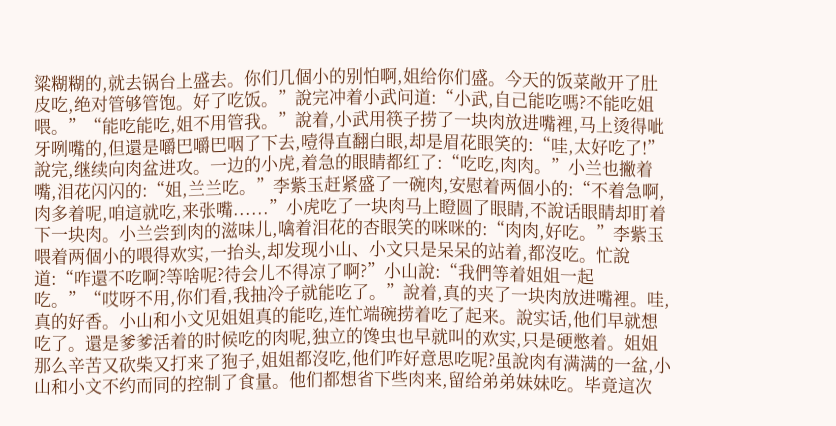粱糊糊的,就去锅台上盛去。你们几個小的别怕啊,姐给你们盛。今天的饭菜敞开了肚皮吃,绝对管够管饱。好了吃饭。”說完冲着小武问道:“小武,自己能吃嗎?不能吃姐喂。”“能吃能吃,姐不用管我。”說着,小武用筷子捞了一块肉放进嘴裡,马上烫得呲牙咧嘴的,但還是嚼巴嚼巴咽了下去,噎得直翻白眼,却是眉花眼笑的:“哇,太好吃了!”說完,继续向肉盆进攻。一边的小虎,着急的眼睛都红了:“吃吃,肉肉。”小兰也撇着嘴,泪花闪闪的:“姐,兰兰吃。”李紫玉赶紧盛了一碗肉,安慰着两個小的:“不着急啊,肉多着呢,咱這就吃,来张嘴......”小虎吃了一块肉马上瞪圆了眼睛,不說话眼睛却盯着下一块肉。小兰尝到肉的滋味儿,噙着泪花的杏眼笑的咪咪的:“肉肉,好吃。”李紫玉喂着两個小的喂得欢实,一抬头,却发现小山、小文只是呆呆的站着,都沒吃。忙說道:“咋還不吃啊?等啥呢?待会儿不得凉了啊?”小山說:“我們等着姐姐一起吃。”“哎呀不用,你们看,我抽冷子就能吃了。”說着,真的夹了一块肉放进嘴裡。哇,真的好香。小山和小文见姐姐真的能吃,连忙端碗捞着吃了起来。說实话,他们早就想吃了。還是爹爹活着的时候吃的肉呢,独立的馋虫也早就叫的欢实,只是硬憋着。姐姐那么辛苦又砍柴又打来了狍子,姐姐都沒吃,他们咋好意思吃呢?虽說肉有满满的一盆,小山和小文不约而同的控制了食量。他们都想省下些肉来,留给弟弟妹妹吃。毕竟這次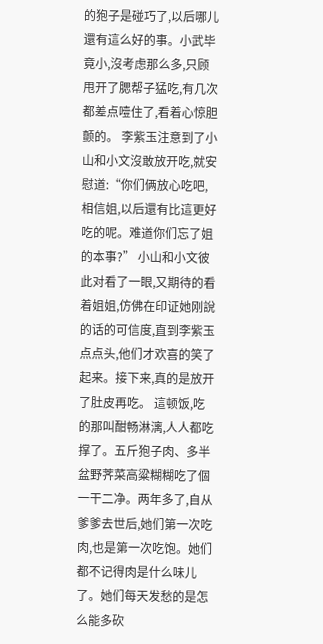的狍子是碰巧了,以后哪儿還有這么好的事。小武毕竟小,沒考虑那么多,只顾甩开了腮帮子猛吃,有几次都差点噎住了,看着心惊胆颤的。 李紫玉注意到了小山和小文沒敢放开吃,就安慰道:“你们俩放心吃吧,相信姐,以后還有比這更好吃的呢。难道你们忘了姐的本事?” 小山和小文彼此对看了一眼,又期待的看着姐姐,仿佛在印证她刚說的话的可信度,直到李紫玉点点头,他们才欢喜的笑了起来。接下来,真的是放开了肚皮再吃。 這顿饭,吃的那叫酣畅淋漓,人人都吃撑了。五斤狍子肉、多半盆野荠菜高粱糊糊吃了個一干二净。两年多了,自从爹爹去世后,她们第一次吃肉,也是第一次吃饱。她们都不记得肉是什么味儿了。她们每天发愁的是怎么能多砍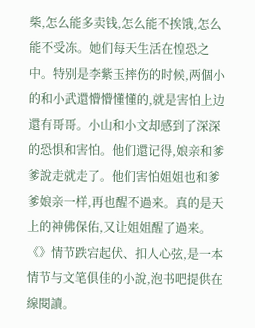柴,怎么能多卖钱,怎么能不挨饿,怎么能不受冻。她们每天生活在惶恐之中。特别是李紫玉摔伤的时候,两個小的和小武還懵懵懂懂的,就是害怕上边還有哥哥。小山和小文却感到了深深的恐惧和害怕。他们還记得,娘亲和爹爹說走就走了。他们害怕姐姐也和爹爹娘亲一样,再也醒不過来。真的是天上的神佛保佑,又让姐姐醒了過来。 《》情节跌宕起伏、扣人心弦,是一本情节与文笔俱佳的小說,泡书吧提供在線閱讀。